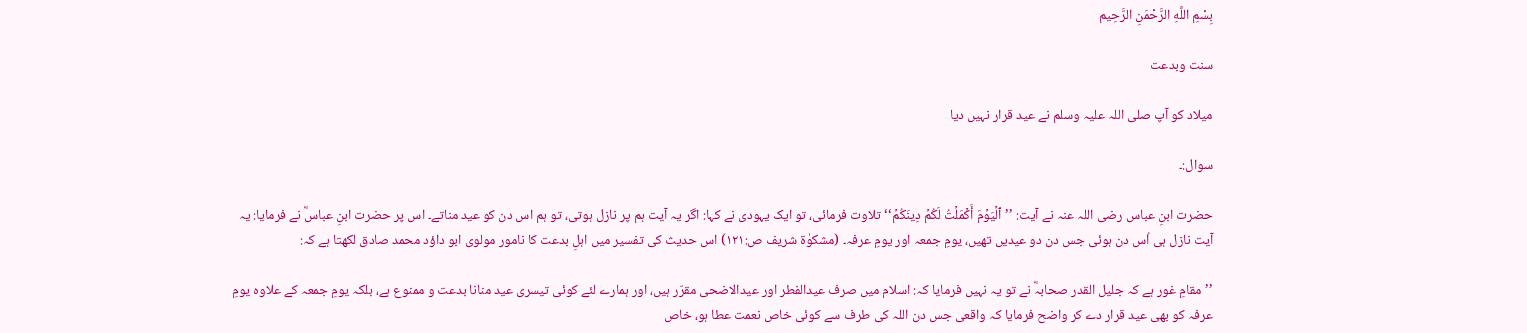بِسْمِ اللَّهِ الرَّحْمَنِ الرَّحِيم

سنت وبدعت

میلاد کو آپ صلی اللہ علیہ وسلم نے عید قرار نہیں دیا

سوال:۔

حضرت ابنِ عباس رضی اللہ عنہ نے آیت: ’’ٱلۡيَوۡمَ أَكۡمَلۡتُ لَكُمۡ دِينَكُمۡ‘‘ تلاوت فرمائی، تو ایک یہودی نے کہا: اگر یہ آیت ہم پر نازل ہوتی، تو ہم اس دن کو عید مناتے۔ اس پر حضرت ابنِ عباسؓ نے فرمایا: یہ آیت نازل ہی اُس دن ہوئی جس دن دو عیدیں تھیں، یومِ جمعہ اور یومِ عرفہ۔ (مشکوٰۃ شریف ص:۱۲۱) اس حدیث کی تفسیر میں اہلِ بدعت کا نامور مولوی ابو داؤد محمد صادق لکھتا ہے کہ:

’’مقامِ غور ہے کہ جلیل القدر صحابہؓ نے تو یہ نہیں فرمایا کہ: اسلام میں صرف عیدالفطر اور عیدالاضحی مقرّر ہیں، اور ہمارے لئے کوئی تیسری عید منانا بدعت و ممنوع ہے، بلکہ یومِ جمعہ کے علاوہ یومِ عرفہ کو بھی عید قرار دے کر واضح فرمایا کہ واقعی جس دن اللہ کی طرف سے کوئی خاص نعمت عطا ہو، خاص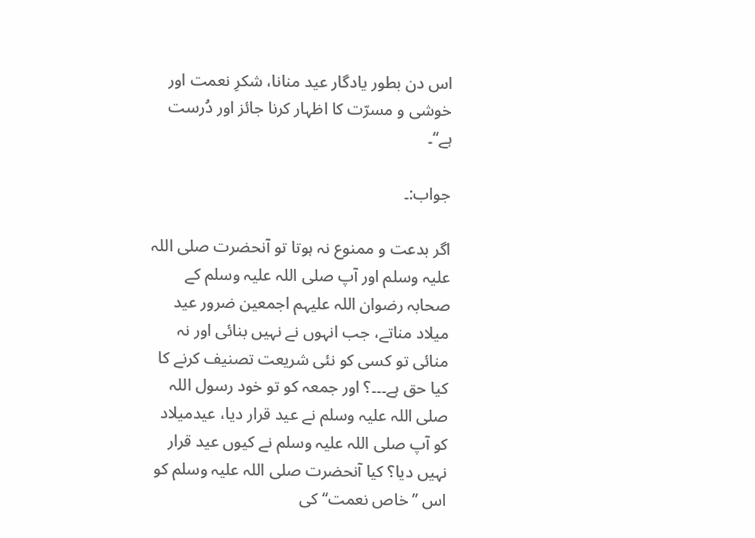اس دن بطور یادگار عید منانا، شکرِ نعمت اور خوشی و مسرّت کا اظہار کرنا جائز اور دُرست ہے‘‘۔

جواب:۔

اگر بدعت و ممنوع نہ ہوتا تو آنحضرت صلی اللہ علیہ وسلم اور آپ صلی اللہ علیہ وسلم کے صحابہ رضوان اللہ علیہم اجمعین ضرور عید میلاد مناتے، جب انہوں نے نہیں بنائی اور نہ منائی تو کسی کو نئی شریعت تصنیف کرنے کا کیا حق ہے۔۔۔؟ اور جمعہ کو تو خود رسول اللہ صلی اللہ علیہ وسلم نے عید قرار دیا، عیدمیلاد کو آپ صلی اللہ علیہ وسلم نے کیوں عید قرار نہیں دیا؟ کیا آنحضرت صلی اللہ علیہ وسلم کو اس ’’خاص نعمت‘‘ کی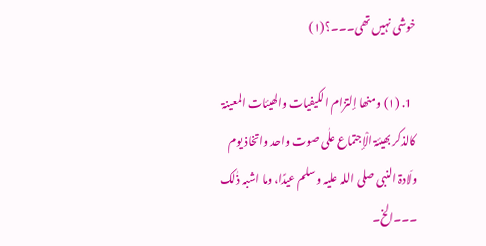خوشی نہیں تھی۔۔۔؟(۱)

  1. (۱) ومنھا إلتزام الکیفیات والھیئات المعینۃ کالذکر بھیئۃ الْإجتماع علٰی صوت واحد واتخاذ یوم ولَادۃ النبی صلی اللہ علیہ وسلم عیدًا، وما اشبہ ذٰلک ۔۔۔الخ۔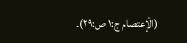(الْإعتصام ج:۱ ص:۲۹)۔